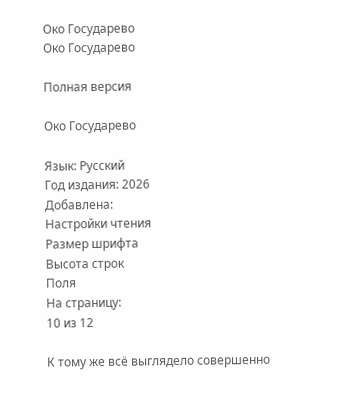Око Государево
Око Государево

Полная версия

Око Государево

Язык: Русский
Год издания: 2026
Добавлена:
Настройки чтения
Размер шрифта
Высота строк
Поля
На страницу:
10 из 12

К тому же всё выглядело совершенно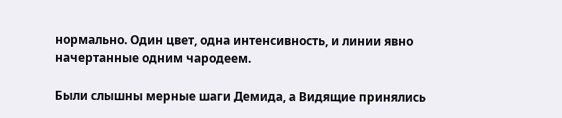нормально. Один цвет, одна интенсивность, и линии явно начертанные одним чародеем.

Были слышны мерные шаги Демида, а Видящие принялись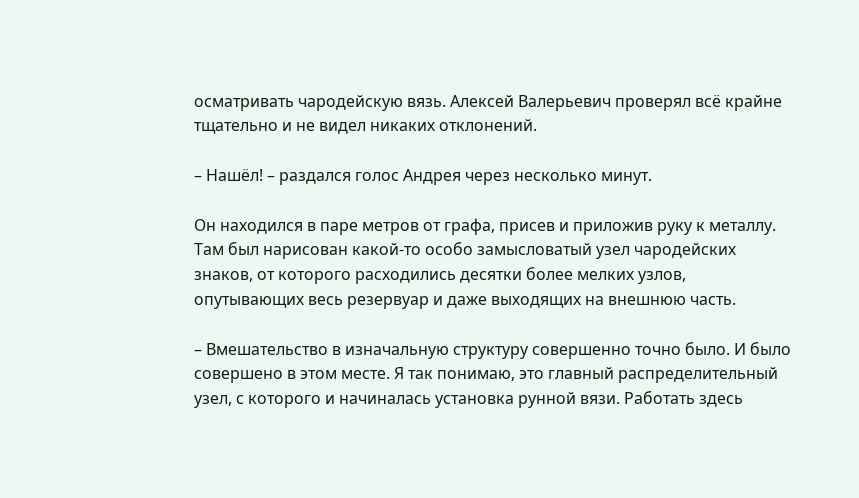осматривать чародейскую вязь. Алексей Валерьевич проверял всё крайне тщательно и не видел никаких отклонений.

– Нашёл! – раздался голос Андрея через несколько минут.

Он находился в паре метров от графа, присев и приложив руку к металлу. Там был нарисован какой‑то особо замысловатый узел чародейских знаков, от которого расходились десятки более мелких узлов, опутывающих весь резервуар и даже выходящих на внешнюю часть.

– Вмешательство в изначальную структуру совершенно точно было. И было совершено в этом месте. Я так понимаю, это главный распределительный узел, с которого и начиналась установка рунной вязи. Работать здесь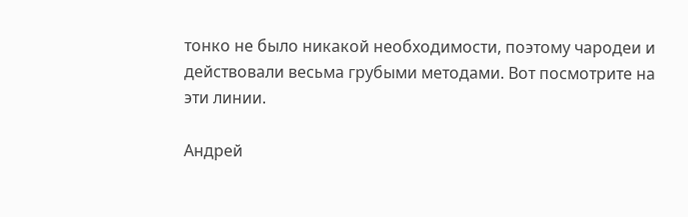тонко не было никакой необходимости, поэтому чародеи и действовали весьма грубыми методами. Вот посмотрите на эти линии.

Андрей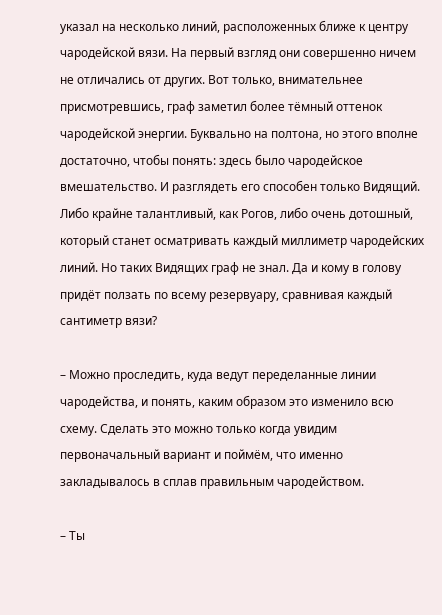указал на несколько линий, расположенных ближе к центру чародейской вязи. На первый взгляд они совершенно ничем не отличались от других. Вот только, внимательнее присмотревшись, граф заметил более тёмный оттенок чародейской энергии. Буквально на полтона, но этого вполне достаточно, чтобы понять: здесь было чародейское вмешательство. И разглядеть его способен только Видящий. Либо крайне талантливый, как Рогов, либо очень дотошный, который станет осматривать каждый миллиметр чародейских линий. Но таких Видящих граф не знал. Да и кому в голову придёт ползать по всему резервуару, сравнивая каждый сантиметр вязи?

– Можно проследить, куда ведут переделанные линии чародейства, и понять, каким образом это изменило всю схему. Сделать это можно только когда увидим первоначальный вариант и поймём, что именно закладывалось в сплав правильным чародейством.

– Ты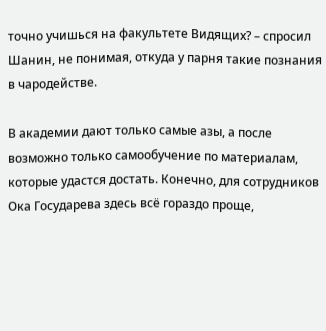точно учишься на факультете Видящих? – спросил Шанин, не понимая, откуда у парня такие познания в чародействе.

В академии дают только самые азы, а после возможно только самообучение по материалам, которые удастся достать. Конечно, для сотрудников Ока Государева здесь всё гораздо проще,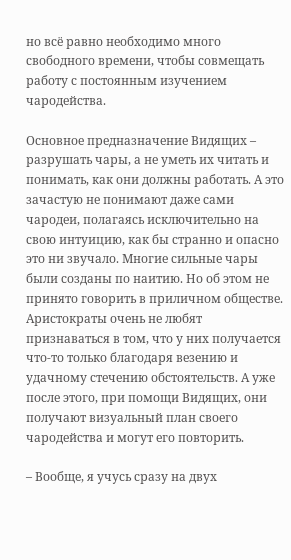но всё равно необходимо много свободного времени, чтобы совмещать работу с постоянным изучением чародейства.

Основное предназначение Видящих – разрушать чары, а не уметь их читать и понимать, как они должны работать. А это зачастую не понимают даже сами чародеи, полагаясь исключительно на свою интуицию, как бы странно и опасно это ни звучало. Многие сильные чары были созданы по наитию. Но об этом не принято говорить в приличном обществе. Аристократы очень не любят признаваться в том, что у них получается что‑то только благодаря везению и удачному стечению обстоятельств. А уже после этого, при помощи Видящих, они получают визуальный план своего чародейства и могут его повторить.

– Вообще, я учусь сразу на двух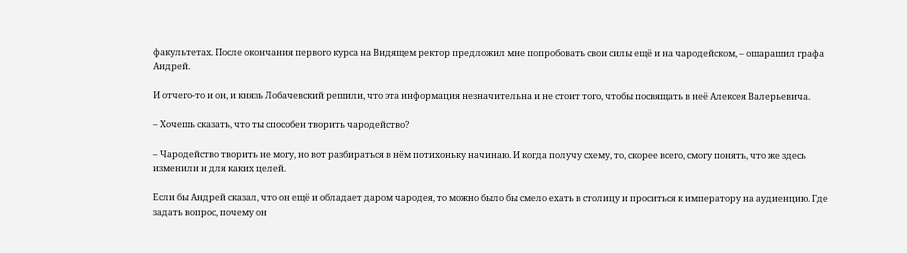факультетах. После окончания первого курса на Видящем ректор предложил мне попробовать свои силы ещё и на чародейском, – ошарашил графа Андрей.

И отчего‑то и он, и князь Лобачевский решили, что эта информация незначительна и не стоит того, чтобы посвящать в неё Алексея Валерьевича.

– Хочешь сказать, что ты способен творить чародейство?

– Чародейство творить не могу, но вот разбираться в нём потихоньку начинаю. И когда получу схему, то, скорее всего, смогу понять, что же здесь изменили и для каких целей.

Если бы Андрей сказал, что он ещё и обладает даром чародея, то можно было бы смело ехать в столицу и проситься к императору на аудиенцию. Где задать вопрос, почему он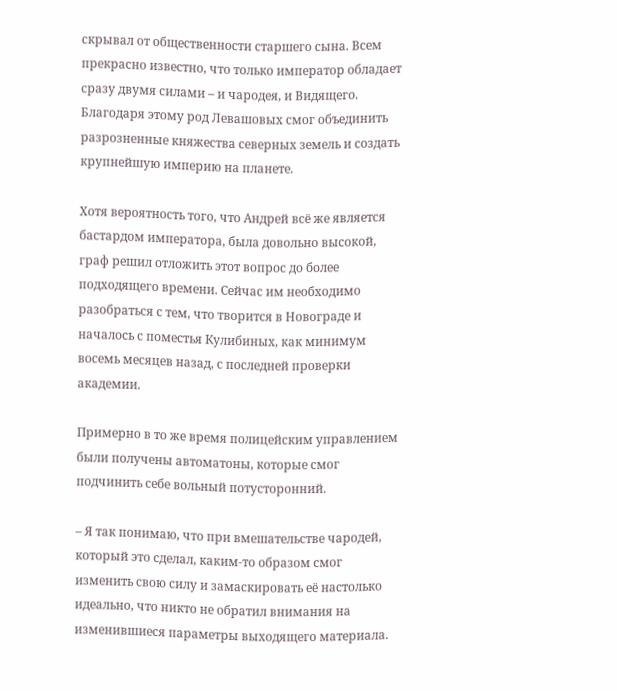скрывал от общественности старшего сына. Всем прекрасно известно, что только император обладает сразу двумя силами – и чародея, и Видящего. Благодаря этому род Левашовых смог объединить разрозненные княжества северных земель и создать крупнейшую империю на планете.

Хотя вероятность того, что Андрей всё же является бастардом императора, была довольно высокой, граф решил отложить этот вопрос до более подходящего времени. Сейчас им необходимо разобраться с тем, что творится в Новограде и началось с поместья Кулибиных, как минимум восемь месяцев назад, с последней проверки академии.

Примерно в то же время полицейским управлением были получены автоматоны, которые смог подчинить себе вольный потусторонний.

– Я так понимаю, что при вмешательстве чародей, который это сделал, каким‑то образом смог изменить свою силу и замаскировать её настолько идеально, что никто не обратил внимания на изменившиеся параметры выходящего материала.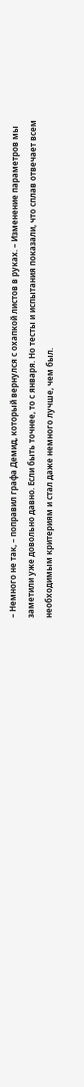– Немного не так, – поправил графа Демид, который вернулся с охапкой листов в руках. – Изменение параметров мы заметили уже довольно давно. Если быть точнее, то с января. Но тесты и испытания показали, что сплав отвечает всем необходимым критериям и стал даже немного лучше, чем был.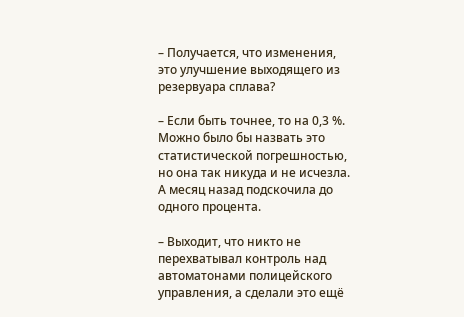– Получается, что изменения, это улучшение выходящего из резервуара сплава?

– Если быть точнее, то на 0,3 %. Можно было бы назвать это статистической погрешностью, но она так никуда и не исчезла. А месяц назад подскочила до одного процента.

– Выходит, что никто не перехватывал контроль над автоматонами полицейского управления, а сделали это ещё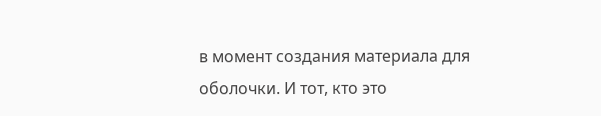в момент создания материала для оболочки. И тот, кто это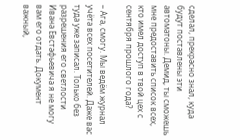сделал, прекрасно знал, куда будут поставлены эти автоматоны. Демид, ты сможешь мне предоставить список всех, кто имел доступ в твой цех с сентября прошлого года?

– Ага, смогу. Мы ведём журнал учёта всех посетителей. Даже вас туда уже записал. Только без разрешения его светлости Ивана Евстафьевича я не могу вам его отдать. Документ важный,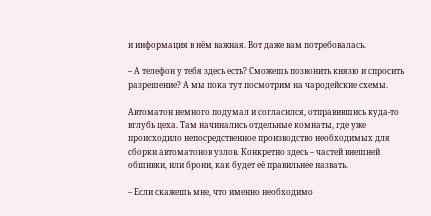и информация в нём важная. Вот даже вам потребовалась.

– А телефон у тебя здесь есть? Сможешь позвонить князю и спросить разрешение? А мы пока тут посмотрим на чародейские схемы.

Автоматон немного подумал и согласился, отправившись куда‑то вглубь цеха. Там начинались отдельные комнаты, где уже происходило непосредственное производство необходимых для сборки автоматонов узлов. Конкретно здесь – частей внешней обшивки, или брони, как будет её правильнее назвать.

– Если скажешь мне, что именно необходимо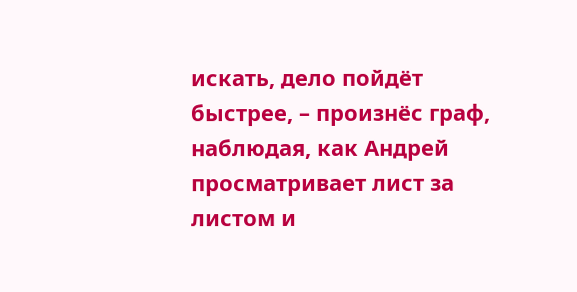искать, дело пойдёт быстрее, – произнёс граф, наблюдая, как Андрей просматривает лист за листом и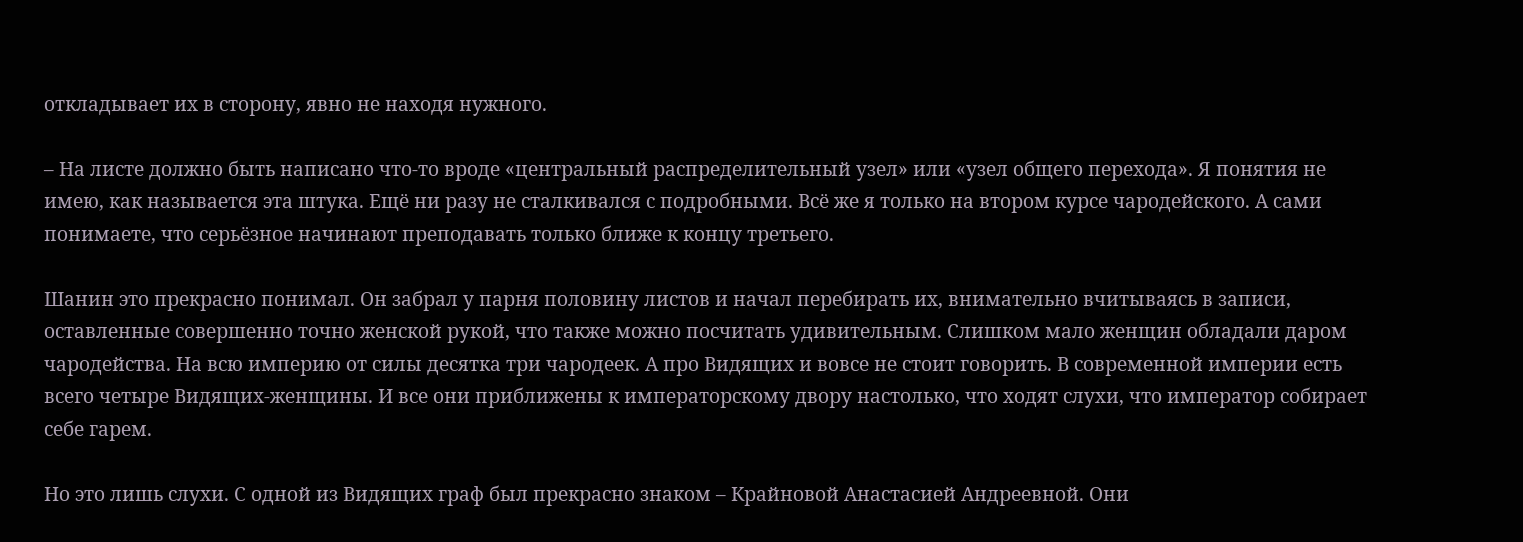откладывает их в сторону, явно не находя нужного.

– На листе должно быть написано что‑то вроде «центральный распределительный узел» или «узел общего перехода». Я понятия не имею, как называется эта штука. Ещё ни разу не сталкивался с подробными. Всё же я только на втором курсе чародейского. А сами понимаете, что серьёзное начинают преподавать только ближе к концу третьего.

Шанин это прекрасно понимал. Он забрал у парня половину листов и начал перебирать их, внимательно вчитываясь в записи, оставленные совершенно точно женской рукой, что также можно посчитать удивительным. Слишком мало женщин обладали даром чародейства. На всю империю от силы десятка три чародеек. А про Видящих и вовсе не стоит говорить. В современной империи есть всего четыре Видящих‑женщины. И все они приближены к императорскому двору настолько, что ходят слухи, что император собирает себе гарем.

Но это лишь слухи. С одной из Видящих граф был прекрасно знаком – Крайновой Анастасией Андреевной. Они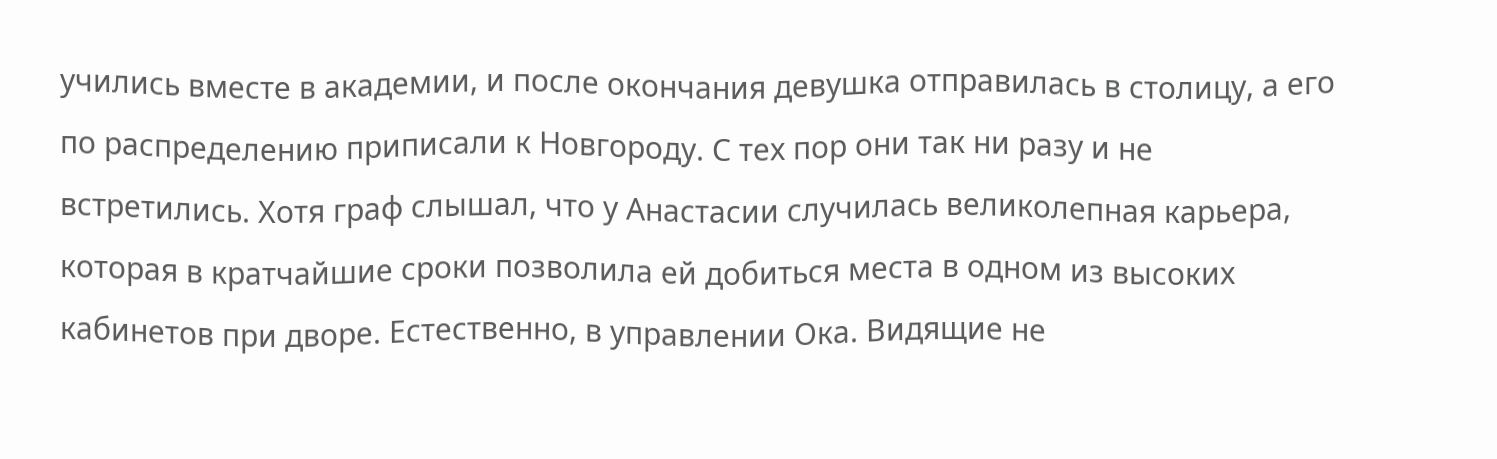учились вместе в академии, и после окончания девушка отправилась в столицу, а его по распределению приписали к Новгороду. С тех пор они так ни разу и не встретились. Хотя граф слышал, что у Анастасии случилась великолепная карьера, которая в кратчайшие сроки позволила ей добиться места в одном из высоких кабинетов при дворе. Естественно, в управлении Ока. Видящие не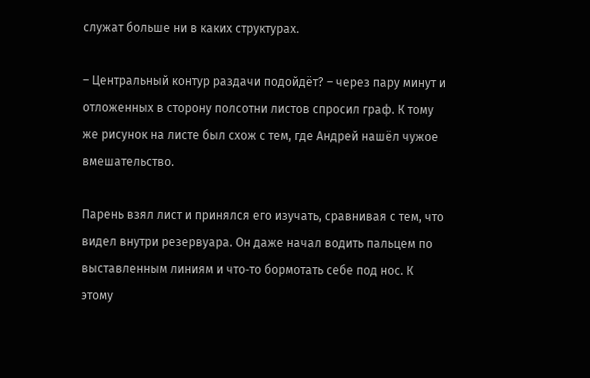служат больше ни в каких структурах.

– Центральный контур раздачи подойдёт? – через пару минут и отложенных в сторону полсотни листов спросил граф. К тому же рисунок на листе был схож с тем, где Андрей нашёл чужое вмешательство.

Парень взял лист и принялся его изучать, сравнивая с тем, что видел внутри резервуара. Он даже начал водить пальцем по выставленным линиям и что‑то бормотать себе под нос. К этому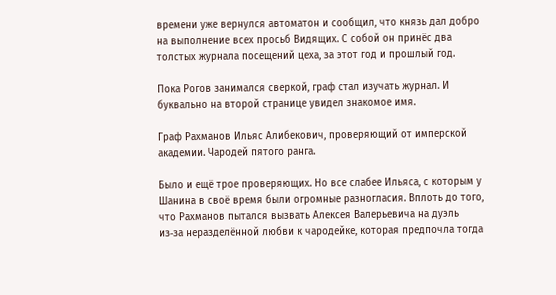времени уже вернулся автоматон и сообщил, что князь дал добро на выполнение всех просьб Видящих. С собой он принёс два толстых журнала посещений цеха, за этот год и прошлый год.

Пока Рогов занимался сверкой, граф стал изучать журнал. И буквально на второй странице увидел знакомое имя.

Граф Рахманов Ильяс Алибекович, проверяющий от имперской академии. Чародей пятого ранга.

Было и ещё трое проверяющих. Но все слабее Ильяса, с которым у Шанина в своё время были огромные разногласия. Вплоть до того, что Рахманов пытался вызвать Алексея Валерьевича на дуэль из‑за неразделённой любви к чародейке, которая предпочла тогда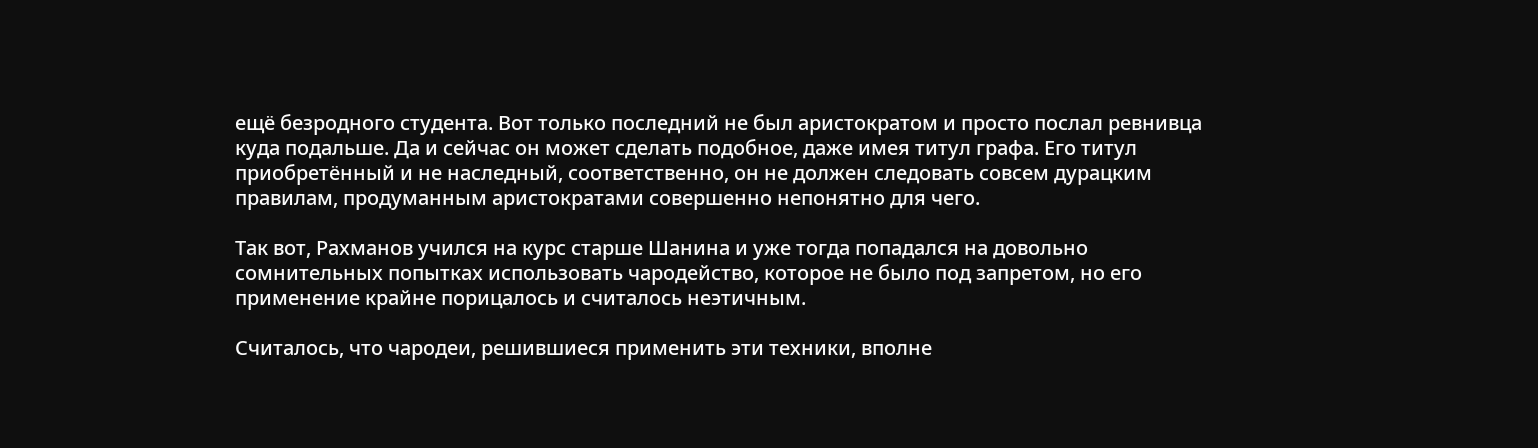ещё безродного студента. Вот только последний не был аристократом и просто послал ревнивца куда подальше. Да и сейчас он может сделать подобное, даже имея титул графа. Его титул приобретённый и не наследный, соответственно, он не должен следовать совсем дурацким правилам, продуманным аристократами совершенно непонятно для чего.

Так вот, Рахманов учился на курс старше Шанина и уже тогда попадался на довольно сомнительных попытках использовать чародейство, которое не было под запретом, но его применение крайне порицалось и считалось неэтичным.

Считалось, что чародеи, решившиеся применить эти техники, вполне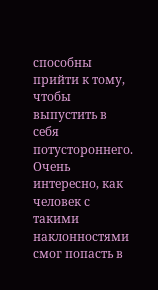способны прийти к тому, чтобы выпустить в себя потустороннего. Очень интересно, как человек с такими наклонностями смог попасть в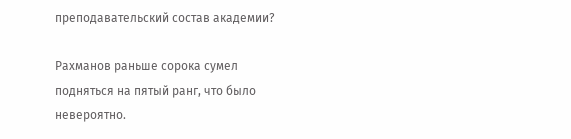преподавательский состав академии?

Рахманов раньше сорока сумел подняться на пятый ранг, что было невероятно.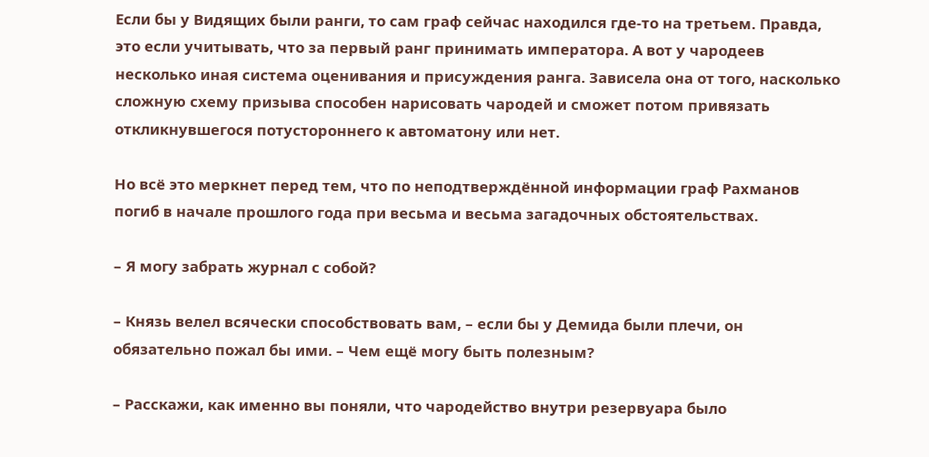Если бы у Видящих были ранги, то сам граф сейчас находился где‑то на третьем. Правда, это если учитывать, что за первый ранг принимать императора. А вот у чародеев несколько иная система оценивания и присуждения ранга. Зависела она от того, насколько сложную схему призыва способен нарисовать чародей и сможет потом привязать откликнувшегося потустороннего к автоматону или нет.

Но всё это меркнет перед тем, что по неподтверждённой информации граф Рахманов погиб в начале прошлого года при весьма и весьма загадочных обстоятельствах.

– Я могу забрать журнал с собой?

– Князь велел всячески способствовать вам, – если бы у Демида были плечи, он обязательно пожал бы ими. – Чем ещё могу быть полезным?

– Расскажи, как именно вы поняли, что чародейство внутри резервуара было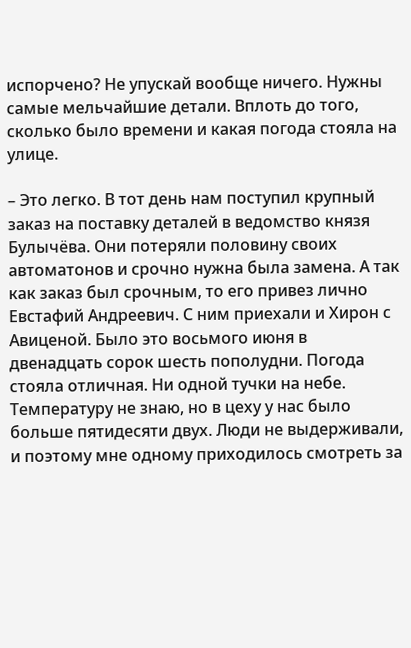испорчено? Не упускай вообще ничего. Нужны самые мельчайшие детали. Вплоть до того, сколько было времени и какая погода стояла на улице.

– Это легко. В тот день нам поступил крупный заказ на поставку деталей в ведомство князя Булычёва. Они потеряли половину своих автоматонов и срочно нужна была замена. А так как заказ был срочным, то его привез лично Евстафий Андреевич. С ним приехали и Хирон с Авиценой. Было это восьмого июня в двенадцать сорок шесть пополудни. Погода стояла отличная. Ни одной тучки на небе. Температуру не знаю, но в цеху у нас было больше пятидесяти двух. Люди не выдерживали, и поэтому мне одному приходилось смотреть за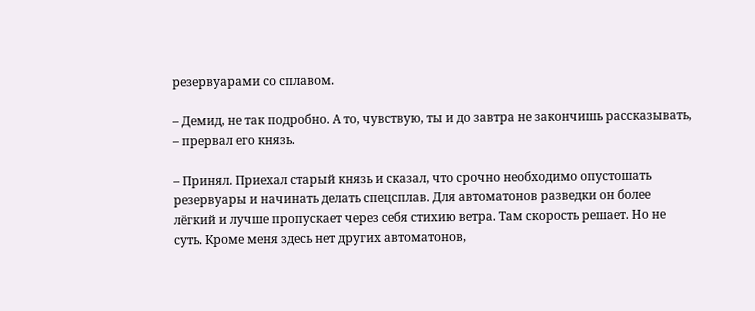резервуарами со сплавом.

– Демид, не так подробно. А то, чувствую, ты и до завтра не закончишь рассказывать, – прервал его князь.

– Принял. Приехал старый князь и сказал, что срочно необходимо опустошать резервуары и начинать делать спецсплав. Для автоматонов разведки он более лёгкий и лучше пропускает через себя стихию ветра. Там скорость решает. Но не суть. Кроме меня здесь нет других автоматонов,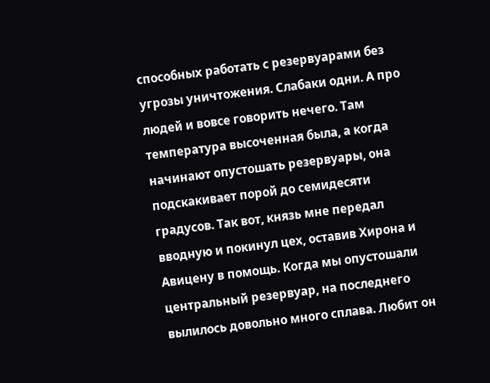способных работать с резервуарами без угрозы уничтожения. Слабаки одни. А про людей и вовсе говорить нечего. Там температура высоченная была, а когда начинают опустошать резервуары, она подскакивает порой до семидесяти градусов. Так вот, князь мне передал вводную и покинул цех, оставив Хирона и Авицену в помощь. Когда мы опустошали центральный резервуар, на последнего вылилось довольно много сплава. Любит он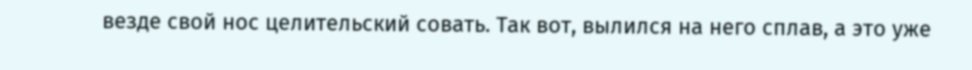везде свой нос целительский совать. Так вот, вылился на него сплав, а это уже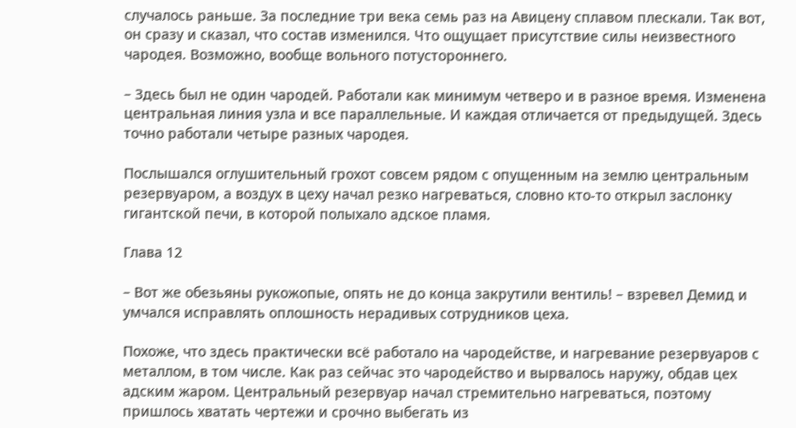случалось раньше. За последние три века семь раз на Авицену сплавом плескали. Так вот, он сразу и сказал, что состав изменился. Что ощущает присутствие силы неизвестного чародея. Возможно, вообще вольного потустороннего.

– Здесь был не один чародей. Работали как минимум четверо и в разное время. Изменена центральная линия узла и все параллельные. И каждая отличается от предыдущей. Здесь точно работали четыре разных чародея.

Послышался оглушительный грохот совсем рядом с опущенным на землю центральным резервуаром, а воздух в цеху начал резко нагреваться, словно кто‑то открыл заслонку гигантской печи, в которой полыхало адское пламя.

Глава 12

– Вот же обезьяны рукожопые, опять не до конца закрутили вентиль! – взревел Демид и умчался исправлять оплошность нерадивых сотрудников цеха.

Похоже, что здесь практически всё работало на чародействе, и нагревание резервуаров с металлом, в том числе. Как раз сейчас это чародейство и вырвалось наружу, обдав цех адским жаром. Центральный резервуар начал стремительно нагреваться, поэтому пришлось хватать чертежи и срочно выбегать из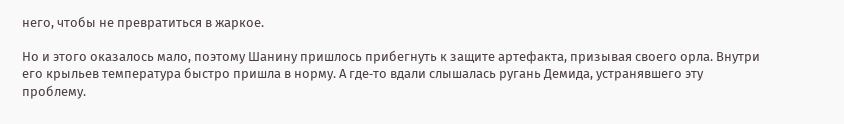него, чтобы не превратиться в жаркое.

Но и этого оказалось мало, поэтому Шанину пришлось прибегнуть к защите артефакта, призывая своего орла. Внутри его крыльев температура быстро пришла в норму. А где‑то вдали слышалась ругань Демида, устранявшего эту проблему.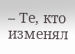– Те, кто изменял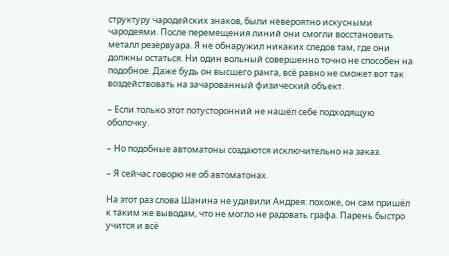структуру чародейских знаков, были невероятно искусными чародеями. После перемещения линий они смогли восстановить металл резервуара. Я не обнаружил никаких следов там, где они должны остаться. Ни один вольный совершенно точно не способен на подобное. Даже будь он высшего ранга, всё равно не сможет вот так воздействовать на зачарованный физический объект.

– Если только этот потусторонний не нашёл себе подходящую оболочку.

– Но подобные автоматоны создаются исключительно на заказ.

– Я сейчас говорю не об автоматонах.

На этот раз слова Шанина не удивили Андрея: похоже, он сам пришёл к таким же выводам, что не могло не радовать графа. Парень быстро учится и всё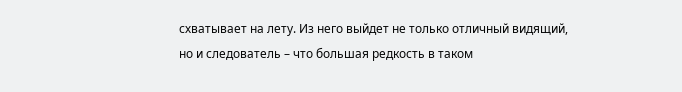схватывает на лету. Из него выйдет не только отличный видящий, но и следователь – что большая редкость в таком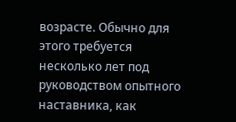возрасте. Обычно для этого требуется несколько лет под руководством опытного наставника, как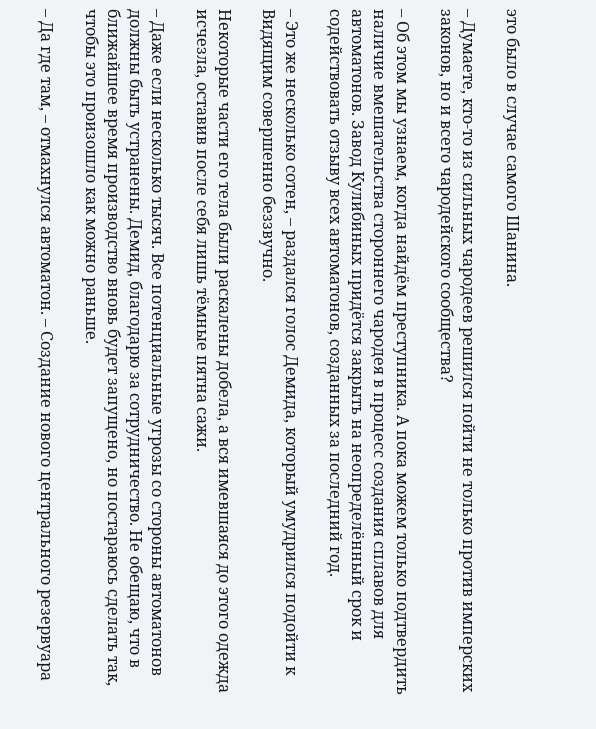это было в случае самого Шанина.

– Думаете, кто‑то из сильных чародеев решился пойти не только против имперских законов, но и всего чародейского сообщества?

– Об этом мы узнаем, когда найдём преступника. А пока можем только подтвердить наличие вмешательства стороннего чародея в процесс создания сплавов для автоматонов. Завод Кулибиных придётся закрыть на неопределённый срок и содействовать отзыву всех автоматонов, созданных за последний год.

– Это же несколько сотен, – раздался голос Демида, который умудрился подойти к Видящим совершенно беззвучно.

Некоторые части его тела были раскалены добела, а вся имевшаяся до этого одежда исчезла, оставив после себя лишь тёмные пятна сажи.

– Даже если несколько тысяч. Все потенциальные угрозы со стороны автоматонов должны быть устранены. Демид, благодарю за сотрудничество. Не обещаю, что в ближайшее время производство вновь будет запущено, но постараюсь сделать так, чтобы это произошло как можно раньше.

– Да где там, – отмахнулся автоматон. – Создание нового центрального резервуара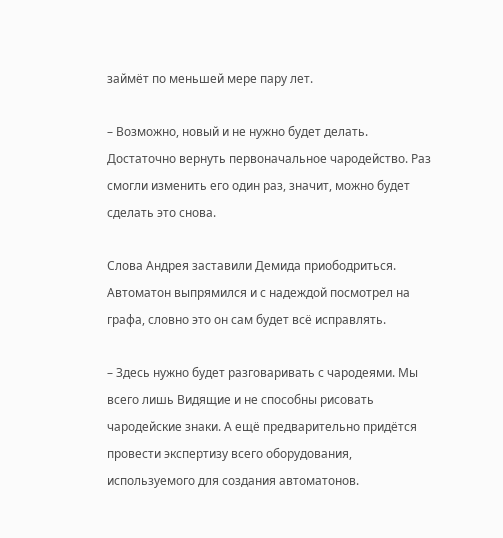займёт по меньшей мере пару лет.

– Возможно, новый и не нужно будет делать. Достаточно вернуть первоначальное чародейство. Раз смогли изменить его один раз, значит, можно будет сделать это снова.

Слова Андрея заставили Демида приободриться. Автоматон выпрямился и с надеждой посмотрел на графа, словно это он сам будет всё исправлять.

– Здесь нужно будет разговаривать с чародеями. Мы всего лишь Видящие и не способны рисовать чародейские знаки. А ещё предварительно придётся провести экспертизу всего оборудования, используемого для создания автоматонов.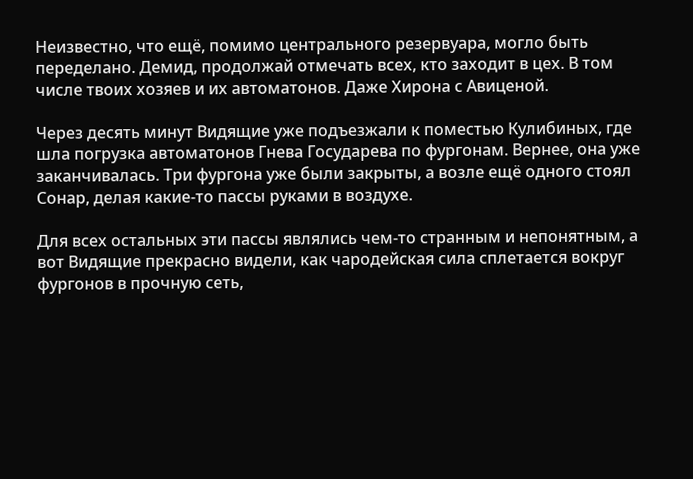Неизвестно, что ещё, помимо центрального резервуара, могло быть переделано. Демид, продолжай отмечать всех, кто заходит в цех. В том числе твоих хозяев и их автоматонов. Даже Хирона с Авиценой.

Через десять минут Видящие уже подъезжали к поместью Кулибиных, где шла погрузка автоматонов Гнева Государева по фургонам. Вернее, она уже заканчивалась. Три фургона уже были закрыты, а возле ещё одного стоял Сонар, делая какие‑то пассы руками в воздухе.

Для всех остальных эти пассы являлись чем‑то странным и непонятным, а вот Видящие прекрасно видели, как чародейская сила сплетается вокруг фургонов в прочную сеть,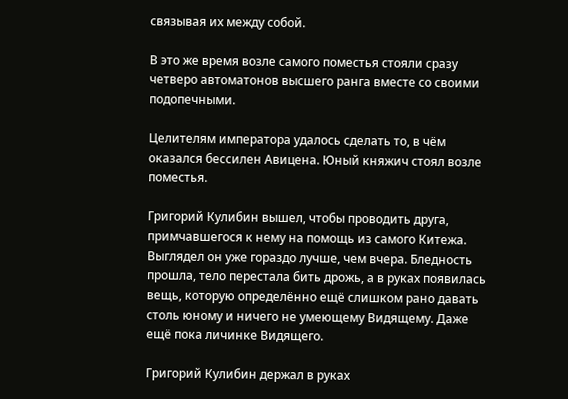связывая их между собой.

В это же время возле самого поместья стояли сразу четверо автоматонов высшего ранга вместе со своими подопечными.

Целителям императора удалось сделать то, в чём оказался бессилен Авицена. Юный княжич стоял возле поместья.

Григорий Кулибин вышел, чтобы проводить друга, примчавшегося к нему на помощь из самого Китежа. Выглядел он уже гораздо лучше, чем вчера. Бледность прошла, тело перестала бить дрожь, а в руках появилась вещь, которую определённо ещё слишком рано давать столь юному и ничего не умеющему Видящему. Даже ещё пока личинке Видящего.

Григорий Кулибин держал в руках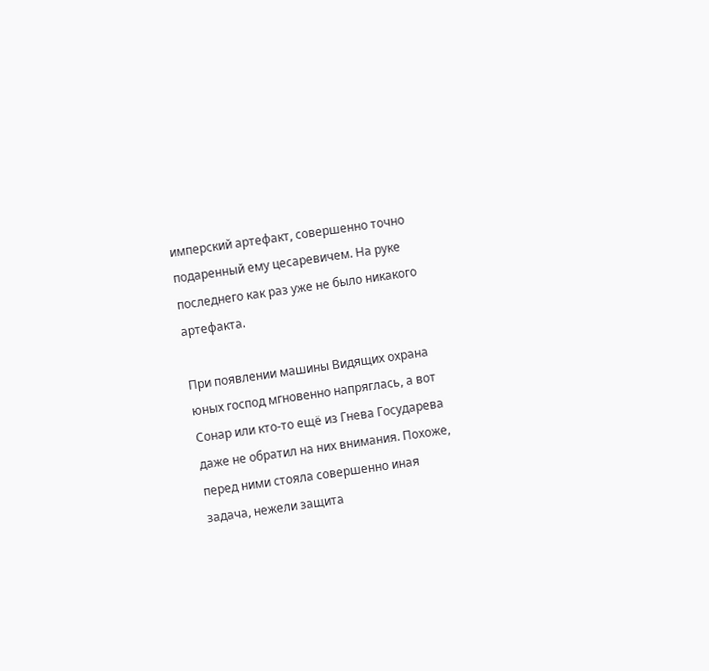имперский артефакт, совершенно точно подаренный ему цесаревичем. На руке последнего как раз уже не было никакого артефакта.

При появлении машины Видящих охрана юных господ мгновенно напряглась, а вот Сонар или кто‑то ещё из Гнева Государева даже не обратил на них внимания. Похоже, перед ними стояла совершенно иная задача, нежели защита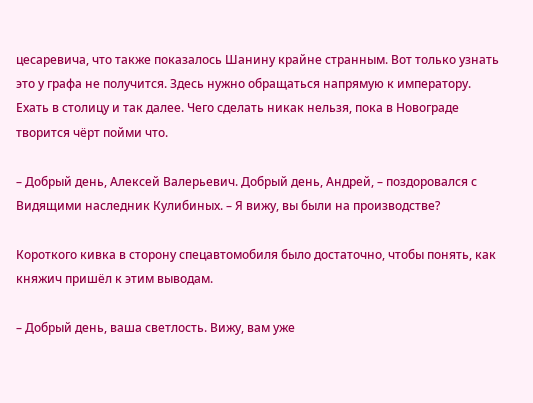цесаревича, что также показалось Шанину крайне странным. Вот только узнать это у графа не получится. Здесь нужно обращаться напрямую к императору. Ехать в столицу и так далее. Чего сделать никак нельзя, пока в Новограде творится чёрт пойми что.

– Добрый день, Алексей Валерьевич. Добрый день, Андрей, – поздоровался с Видящими наследник Кулибиных. – Я вижу, вы были на производстве?

Короткого кивка в сторону спецавтомобиля было достаточно, чтобы понять, как княжич пришёл к этим выводам.

– Добрый день, ваша светлость. Вижу, вам уже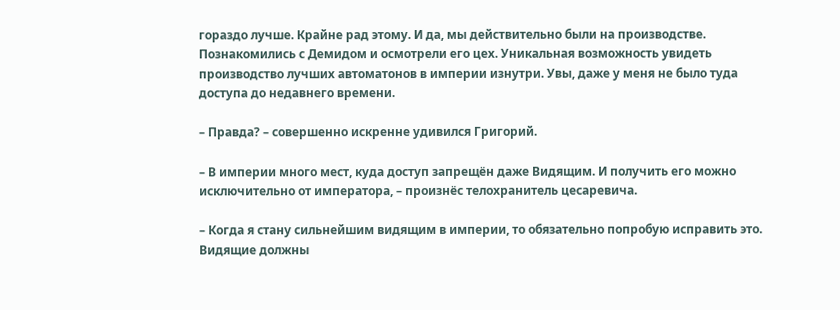гораздо лучше. Крайне рад этому. И да, мы действительно были на производстве. Познакомились с Демидом и осмотрели его цех. Уникальная возможность увидеть производство лучших автоматонов в империи изнутри. Увы, даже у меня не было туда доступа до недавнего времени.

– Правда? – совершенно искренне удивился Григорий.

– В империи много мест, куда доступ запрещён даже Видящим. И получить его можно исключительно от императора, – произнёс телохранитель цесаревича.

– Когда я стану сильнейшим видящим в империи, то обязательно попробую исправить это. Видящие должны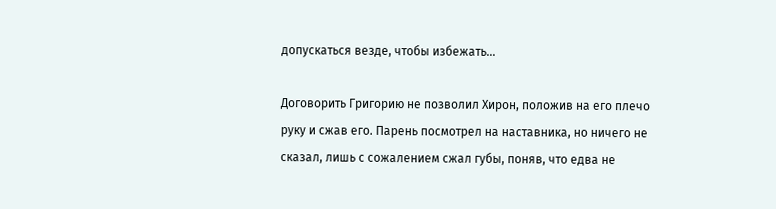допускаться везде, чтобы избежать…

Договорить Григорию не позволил Хирон, положив на его плечо руку и сжав его. Парень посмотрел на наставника, но ничего не сказал, лишь с сожалением сжал губы, поняв, что едва не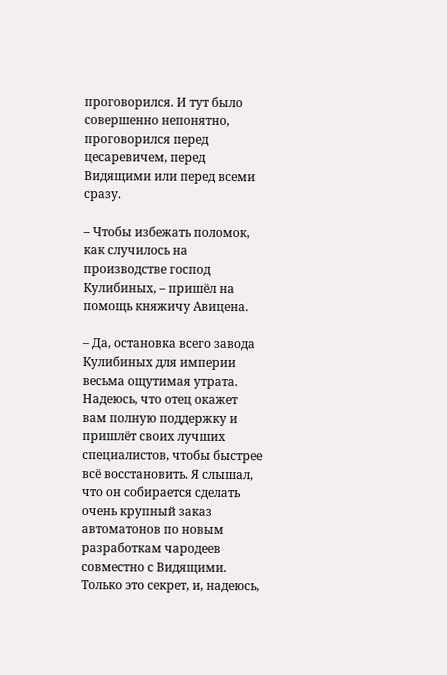проговорился. И тут было совершенно непонятно, проговорился перед цесаревичем, перед Видящими или перед всеми сразу.

– Чтобы избежать поломок, как случилось на производстве господ Кулибиных, – пришёл на помощь княжичу Авицена.

– Да, остановка всего завода Кулибиных для империи весьма ощутимая утрата. Надеюсь, что отец окажет вам полную поддержку и пришлёт своих лучших специалистов, чтобы быстрее всё восстановить. Я слышал, что он собирается сделать очень крупный заказ автоматонов по новым разработкам чародеев совместно с Видящими. Только это секрет, и, надеюсь,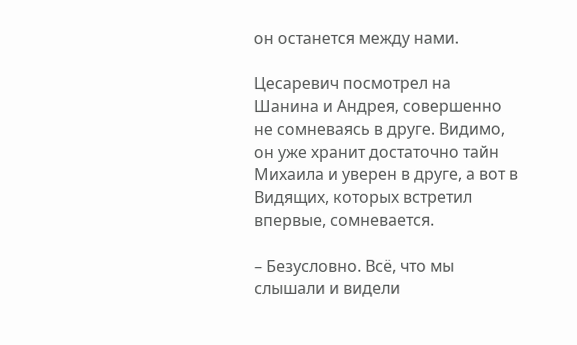он останется между нами.

Цесаревич посмотрел на Шанина и Андрея, совершенно не сомневаясь в друге. Видимо, он уже хранит достаточно тайн Михаила и уверен в друге, а вот в Видящих, которых встретил впервые, сомневается.

– Безусловно. Всё, что мы слышали и видели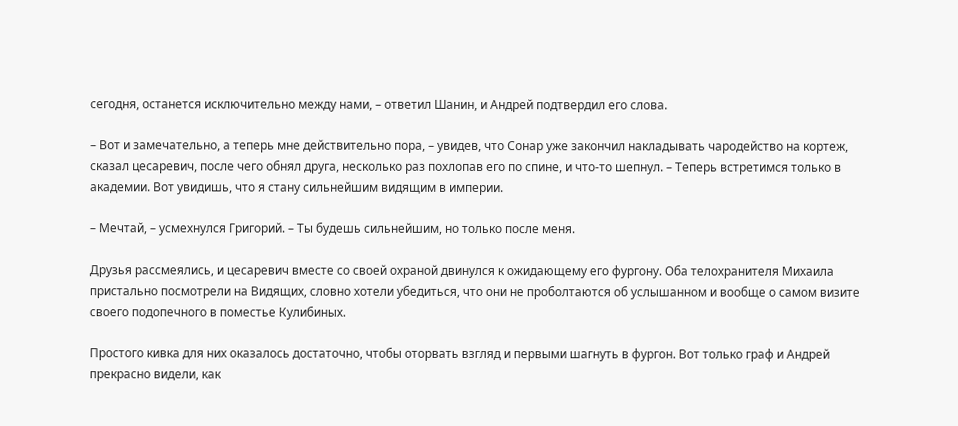сегодня, останется исключительно между нами, – ответил Шанин, и Андрей подтвердил его слова.

– Вот и замечательно, а теперь мне действительно пора, – увидев, что Сонар уже закончил накладывать чародейство на кортеж, сказал цесаревич, после чего обнял друга, несколько раз похлопав его по спине, и что‑то шепнул. – Теперь встретимся только в академии. Вот увидишь, что я стану сильнейшим видящим в империи.

– Мечтай, – усмехнулся Григорий. – Ты будешь сильнейшим, но только после меня.

Друзья рассмеялись, и цесаревич вместе со своей охраной двинулся к ожидающему его фургону. Оба телохранителя Михаила пристально посмотрели на Видящих, словно хотели убедиться, что они не проболтаются об услышанном и вообще о самом визите своего подопечного в поместье Кулибиных.

Простого кивка для них оказалось достаточно, чтобы оторвать взгляд и первыми шагнуть в фургон. Вот только граф и Андрей прекрасно видели, как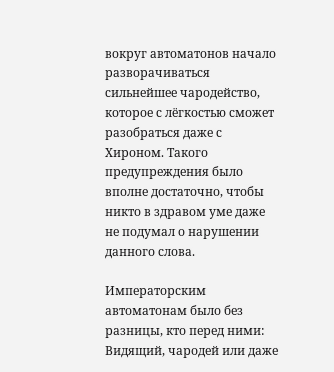вокруг автоматонов начало разворачиваться сильнейшее чародейство, которое с лёгкостью сможет разобраться даже с Хироном. Такого предупреждения было вполне достаточно, чтобы никто в здравом уме даже не подумал о нарушении данного слова.

Императорским автоматонам было без разницы, кто перед ними: Видящий, чародей или даже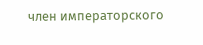член императорского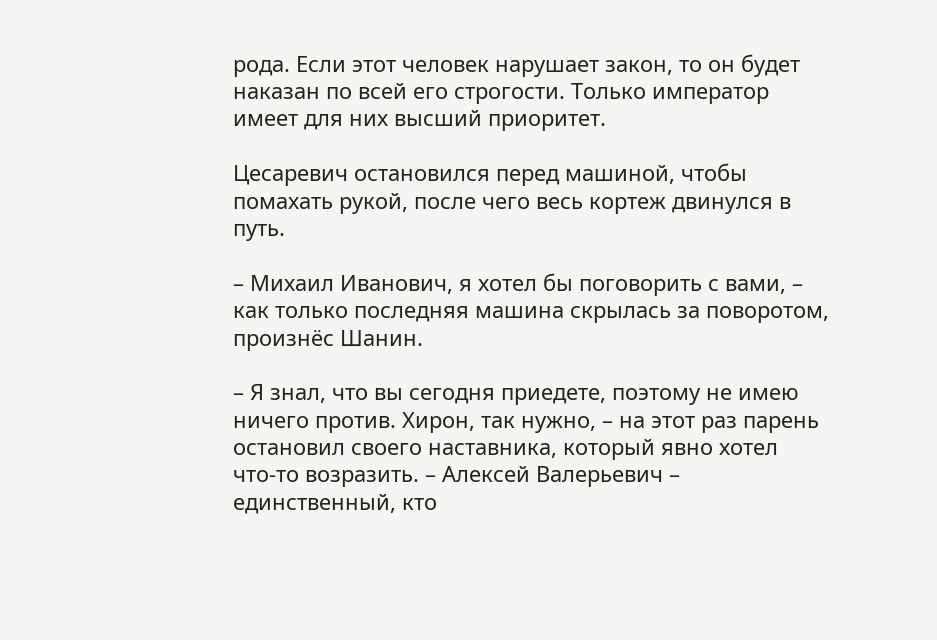рода. Если этот человек нарушает закон, то он будет наказан по всей его строгости. Только император имеет для них высший приоритет.

Цесаревич остановился перед машиной, чтобы помахать рукой, после чего весь кортеж двинулся в путь.

– Михаил Иванович, я хотел бы поговорить с вами, – как только последняя машина скрылась за поворотом, произнёс Шанин.

– Я знал, что вы сегодня приедете, поэтому не имею ничего против. Хирон, так нужно, – на этот раз парень остановил своего наставника, который явно хотел что‑то возразить. – Алексей Валерьевич – единственный, кто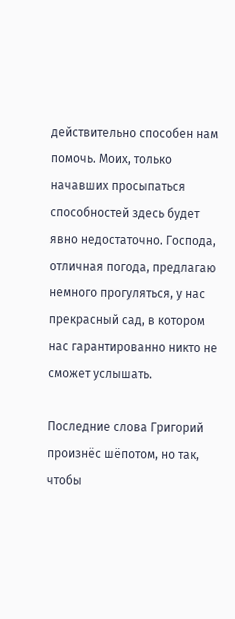действительно способен нам помочь. Моих, только начавших просыпаться способностей здесь будет явно недостаточно. Господа, отличная погода, предлагаю немного прогуляться, у нас прекрасный сад, в котором нас гарантированно никто не сможет услышать.

Последние слова Григорий произнёс шёпотом, но так, чтобы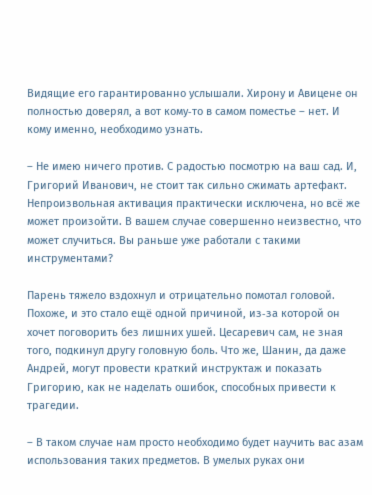Видящие его гарантированно услышали. Хирону и Авицене он полностью доверял, а вот кому‑то в самом поместье – нет. И кому именно, необходимо узнать.

– Не имею ничего против. С радостью посмотрю на ваш сад. И, Григорий Иванович, не стоит так сильно сжимать артефакт. Непроизвольная активация практически исключена, но всё же может произойти. В вашем случае совершенно неизвестно, что может случиться. Вы раньше уже работали с такими инструментами?

Парень тяжело вздохнул и отрицательно помотал головой. Похоже, и это стало ещё одной причиной, из‑за которой он хочет поговорить без лишних ушей. Цесаревич сам, не зная того, подкинул другу головную боль. Что же, Шанин, да даже Андрей, могут провести краткий инструктаж и показать Григорию, как не наделать ошибок, способных привести к трагедии.

– В таком случае нам просто необходимо будет научить вас азам использования таких предметов. В умелых руках они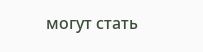могут стать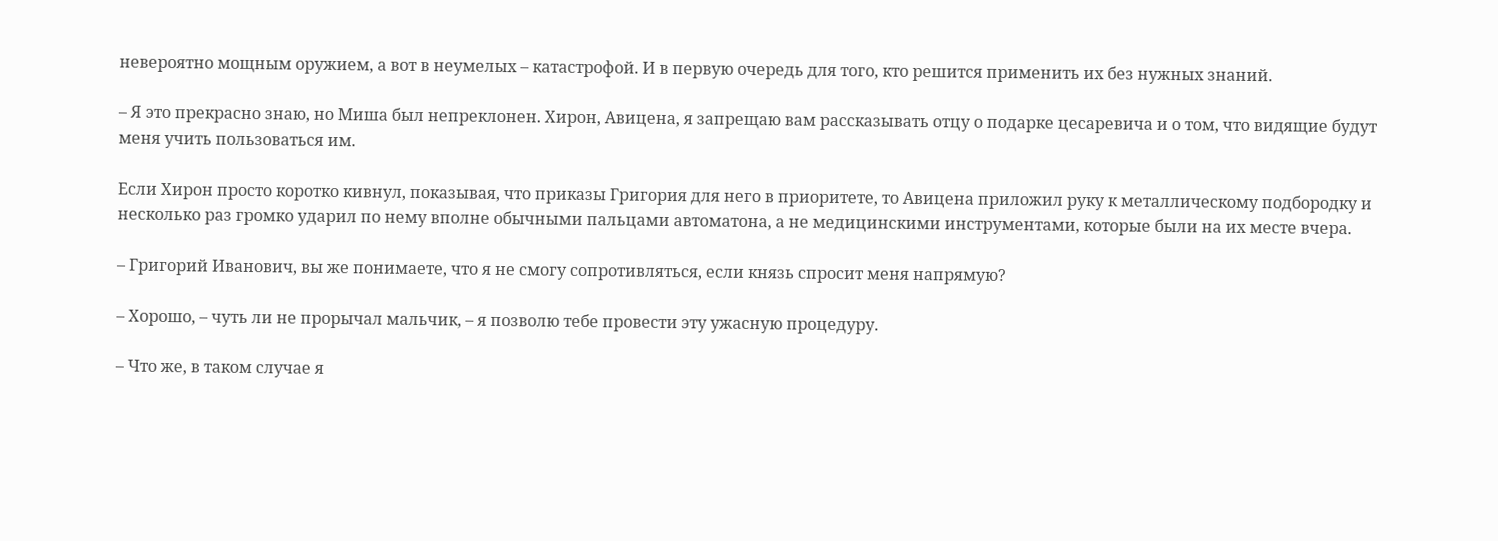невероятно мощным оружием, а вот в неумелых – катастрофой. И в первую очередь для того, кто решится применить их без нужных знаний.

– Я это прекрасно знаю, но Миша был непреклонен. Хирон, Авицена, я запрещаю вам рассказывать отцу о подарке цесаревича и о том, что видящие будут меня учить пользоваться им.

Если Хирон просто коротко кивнул, показывая, что приказы Григория для него в приоритете, то Авицена приложил руку к металлическому подбородку и несколько раз громко ударил по нему вполне обычными пальцами автоматона, а не медицинскими инструментами, которые были на их месте вчера.

– Григорий Иванович, вы же понимаете, что я не смогу сопротивляться, если князь спросит меня напрямую?

– Хорошо, – чуть ли не прорычал мальчик, – я позволю тебе провести эту ужасную процедуру.

– Что же, в таком случае я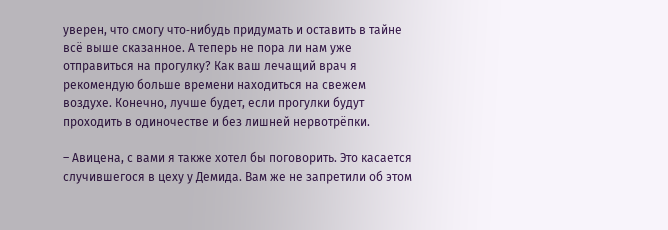уверен, что смогу что‑нибудь придумать и оставить в тайне всё выше сказанное. А теперь не пора ли нам уже отправиться на прогулку? Как ваш лечащий врач я рекомендую больше времени находиться на свежем воздухе. Конечно, лучше будет, если прогулки будут проходить в одиночестве и без лишней нервотрёпки.

– Авицена, с вами я также хотел бы поговорить. Это касается случившегося в цеху у Демида. Вам же не запретили об этом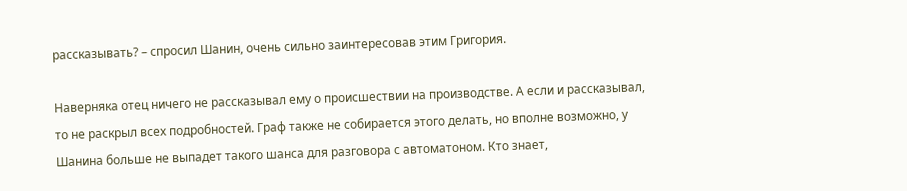рассказывать? – спросил Шанин, очень сильно заинтересовав этим Григория.

Наверняка отец ничего не рассказывал ему о происшествии на производстве. А если и рассказывал, то не раскрыл всех подробностей. Граф также не собирается этого делать, но вполне возможно, у Шанина больше не выпадет такого шанса для разговора с автоматоном. Кто знает,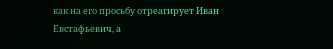как на его просьбу отреагирует Иван Евстафьевич, а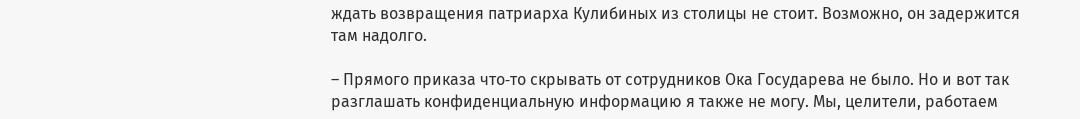ждать возвращения патриарха Кулибиных из столицы не стоит. Возможно, он задержится там надолго.

– Прямого приказа что‑то скрывать от сотрудников Ока Государева не было. Но и вот так разглашать конфиденциальную информацию я также не могу. Мы, целители, работаем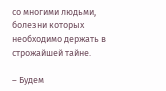со многими людьми, болезни которых необходимо держать в строжайшей тайне.

– Будем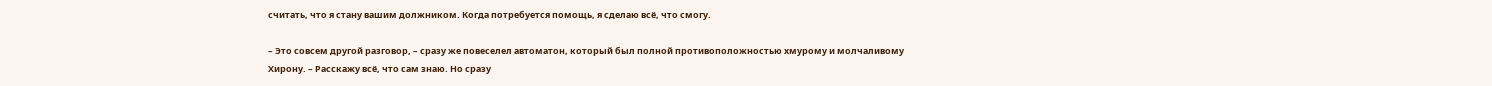считать, что я стану вашим должником. Когда потребуется помощь, я сделаю всё, что смогу.

– Это совсем другой разговор, – сразу же повеселел автоматон, который был полной противоположностью хмурому и молчаливому Хирону. – Расскажу всё, что сам знаю. Но сразу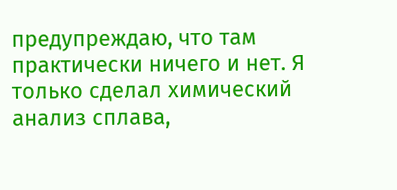предупреждаю, что там практически ничего и нет. Я только сделал химический анализ сплава,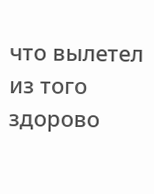что вылетел из того здорово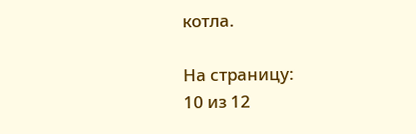котла.

На страницу:
10 из 12